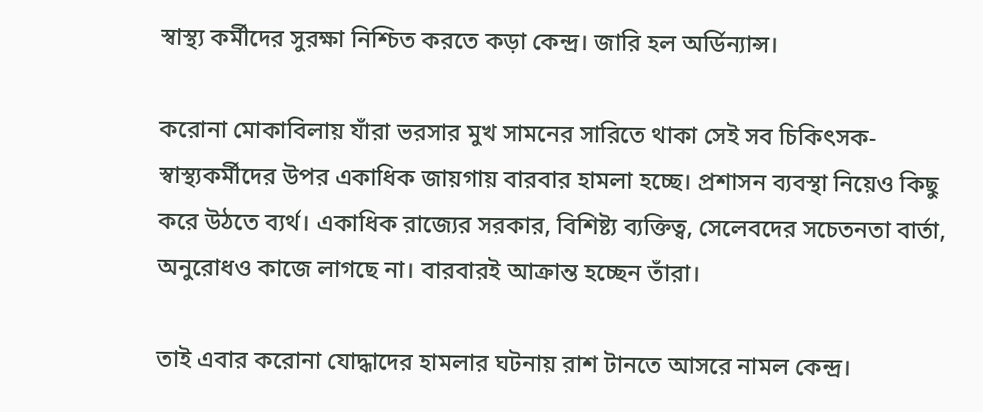স্বাস্থ্য কর্মীদের সুরক্ষা নিশ্চিত করতে কড়া কেন্দ্র। জারি হল অর্ডিন্যান্স।

করোনা মোকাবিলায় যাঁরা ভরসার মুখ সামনের সারিতে থাকা সেই সব চিকিৎসক-স্বাস্থ্যকর্মীদের উপর একাধিক জায়গায় বারবার হামলা হচ্ছে। প্রশাসন ব্যবস্থা নিয়েও কিছু করে উঠতে ব্যর্থ। একাধিক রাজ্যের সরকার, বিশিষ্ট্য ব্যক্তিত্ব, সেলেবদের সচেতনতা বার্তা, অনুরোধ‌ও কাজে লাগছে না। বারবার‌ই আক্রান্ত হচ্ছেন তাঁরা।

তাই এবার করোনা যোদ্ধাদের হামলার ঘটনায় রাশ টানতে আসরে নামল কেন্দ্র।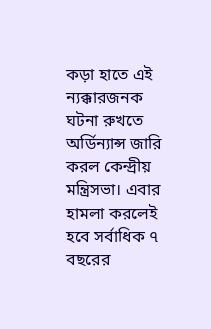কড়া হাতে এই ন্যক্কারজনক ঘটনা রুখতে অর্ডিন্যান্স জারি করল কেন্দ্রীয় মন্ত্রিসভা। এবার হামলা করলেই হবে সর্বাধিক ৭ বছরের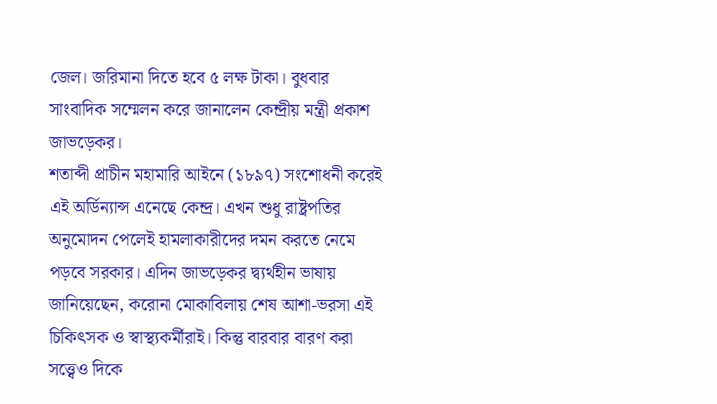জেল। জরিমানা দিতে হবে ৫ লক্ষ টাকা। বুধবার সাংবাদিক সম্মেলন করে জানালেন কেন্দ্রীয় মন্ত্রী প্রকাশ জাভড়েকর।
শতাব্দী প্রাচীন মহামারি আইনে (১৮৯৭) সংশোধনী করেই এই অর্ডিন্যান্স এনেছে কেন্দ্র। এখন শুধু রাষ্ট্রপতির অনুমোদন পেলেই হামলাকারীদের দমন করতে নেমে পড়বে সরকার। এদিন জাভড়েকর দ্ব্যর্থহীন ভাষায় জানিয়েছেন, করোনা মোকাবিলায় শেষ আশা-ভরসা এই চিকিৎসক ও স্বাস্থ্যকর্মীরাই। কিন্তু বারবার বারণ করা সত্ত্বেও দিকে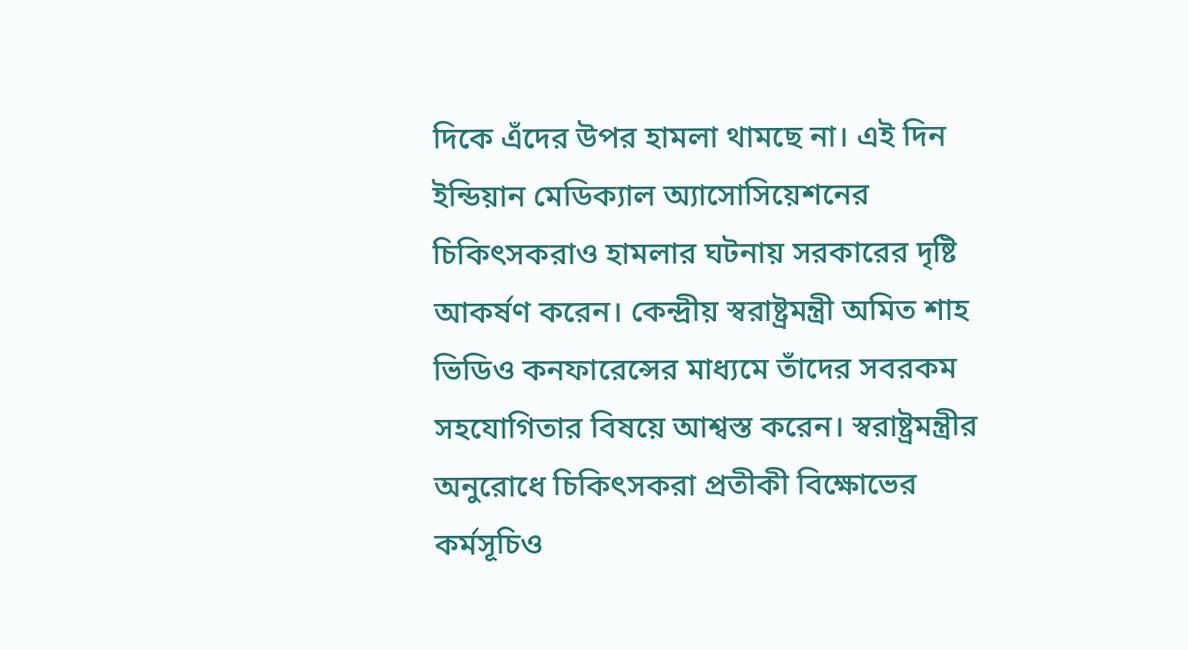দিকে এঁদের উপর হামলা থামছে না। এই দিন ইন্ডিয়ান মেডিক্যাল অ্যাসোসিয়েশনের চিকিৎসকরাও হামলার ঘটনায় সরকারের দৃষ্টি আকর্ষণ করেন। কেন্দ্রীয় স্বরাষ্ট্রমন্ত্রী অমিত শাহ ভিডিও কনফারেন্সের মাধ্যমে তাঁদের সবরকম সহযোগিতার বিষয়ে আশ্বস্ত করেন। স্বরাষ্ট্রমন্ত্রীর অনুরোধে চিকিৎসকরা প্রতীকী বিক্ষোভের কর্মসূচিও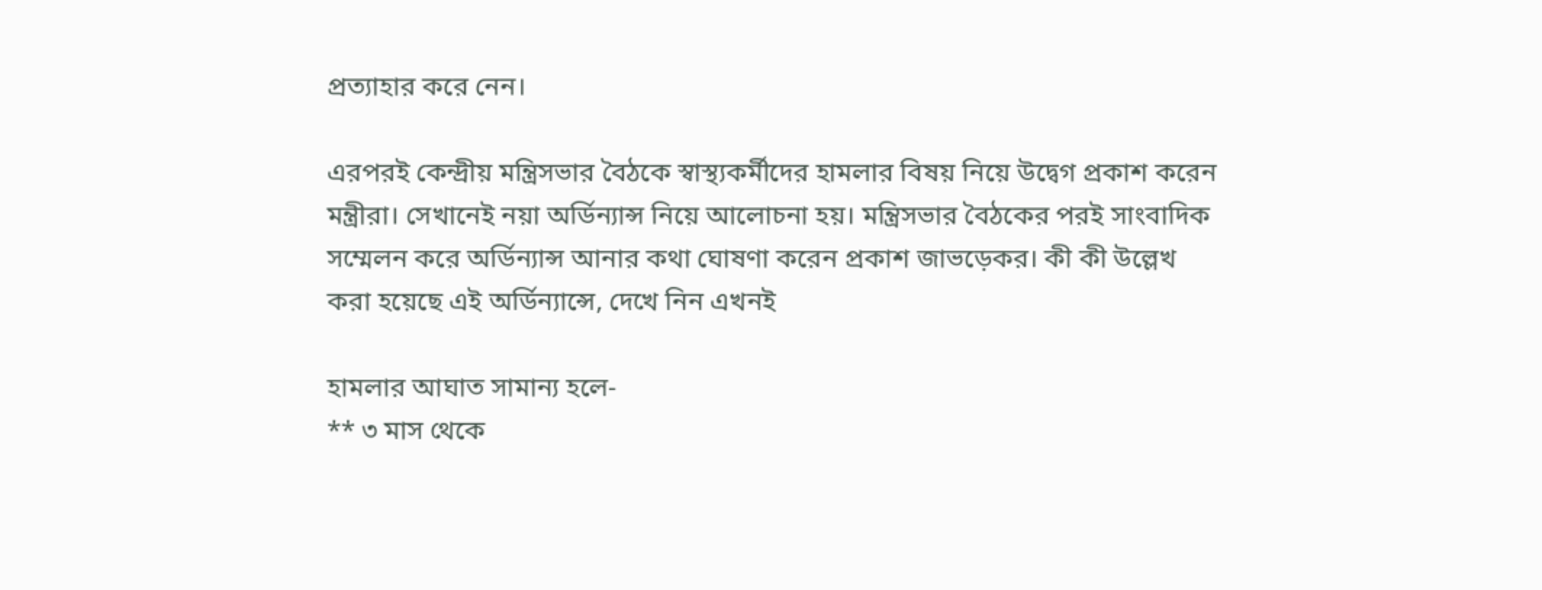প্রত্যাহার করে নেন।

এরপরই কেন্দ্রীয় মন্ত্রিসভার বৈঠকে স্বাস্থ্যকর্মীদের হামলার বিষয় নিয়ে উদ্বেগ প্রকাশ করেন মন্ত্রীরা। সেখানেই নয়া অর্ডিন্যান্স নিয়ে আলোচনা হয়। মন্ত্রিসভার বৈঠকের পরই সাংবাদিক সম্মেলন করে অর্ডিন্যান্স আনার কথা ঘোষণা করেন প্রকাশ জাভড়েকর। কী কী উল্লেখ করা হয়েছে এই অর্ডিন্যান্সে, দেখে নিন এখনই

হামলার আঘাত সামান্য হলে-
** ৩ মাস থেকে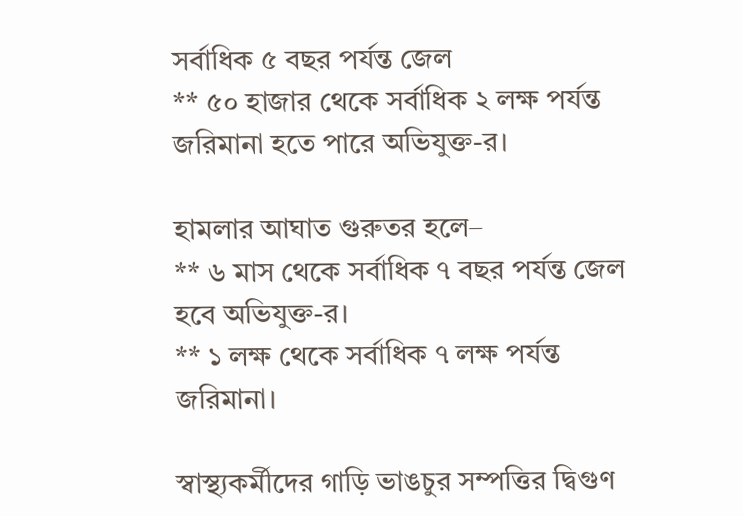সর্বাধিক ৫ বছর পর্যন্ত জেল
** ৫০ হাজার থেকে সর্বাধিক ২ লক্ষ পর্যন্ত জরিমানা হতে পারে অভিযুক্ত-র।

হামলার আঘাত গুরুতর হলে–
** ৬ মাস থেকে সর্বাধিক ৭ বছর পর্যন্ত জেল হবে অভিযুক্ত-র।
** ১ লক্ষ থেকে সর্বাধিক ৭ লক্ষ পর্যন্ত জরিমানা।

স্বাস্থ্যকর্মীদের গাড়ি ভাঙচুর সম্পত্তির দ্বিগুণ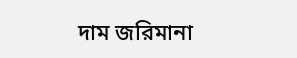দাম জরিমানা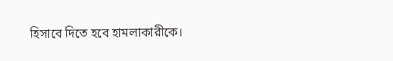হিসাবে দিতে হবে হামলাকারীকে।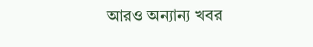আরও অন্যান্য খবর